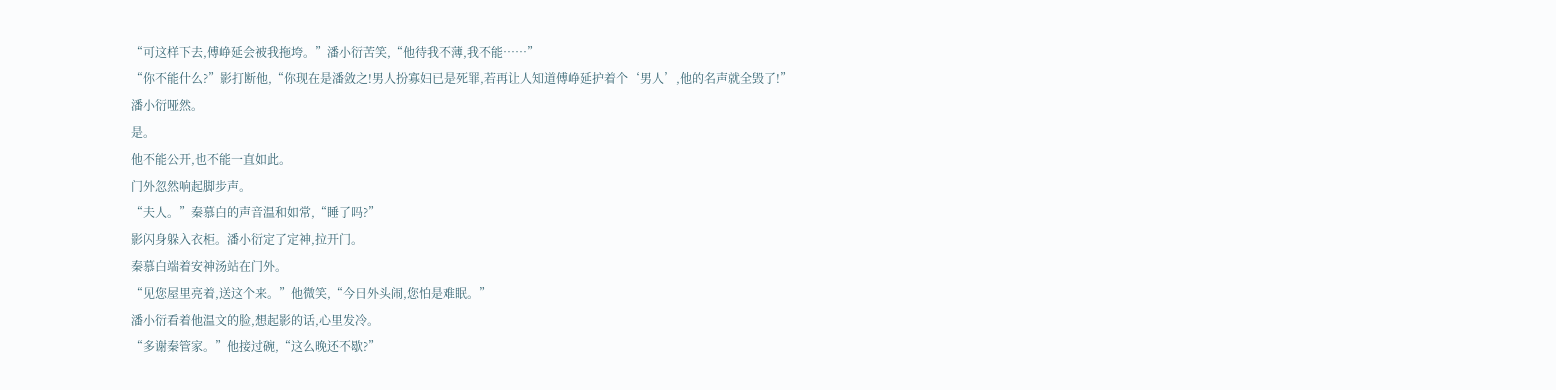“可这样下去,傅峥延会被我拖垮。”潘小衍苦笑,“他待我不薄,我不能……”
“你不能什么?”影打断他,“你现在是潘敛之!男人扮寡妇已是死罪,若再让人知道傅峥延护着个‘男人’,他的名声就全毁了!”
潘小衍哑然。
是。
他不能公开,也不能一直如此。
门外忽然响起脚步声。
“夫人。”秦慕白的声音温和如常,“睡了吗?”
影闪身躲入衣柜。潘小衍定了定神,拉开门。
秦慕白端着安神汤站在门外。
“见您屋里亮着,送这个来。”他微笑,“今日外头闹,您怕是难眠。”
潘小衍看着他温文的脸,想起影的话,心里发冷。
“多谢秦管家。”他接过碗,“这么晚还不歇?”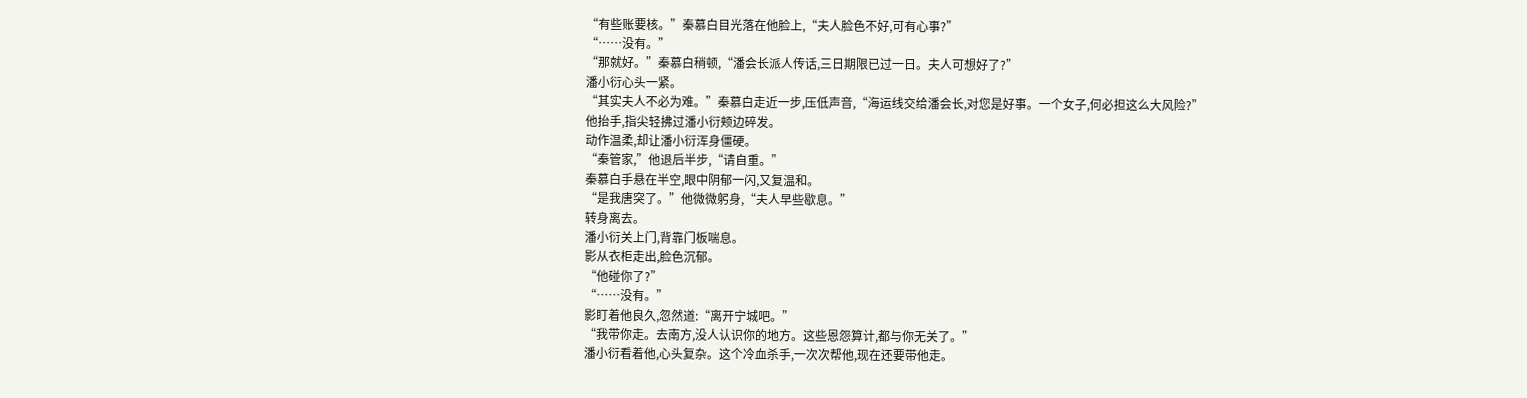“有些账要核。”秦慕白目光落在他脸上,“夫人脸色不好,可有心事?”
“……没有。”
“那就好。”秦慕白稍顿,“潘会长派人传话,三日期限已过一日。夫人可想好了?”
潘小衍心头一紧。
“其实夫人不必为难。”秦慕白走近一步,压低声音,“海运线交给潘会长,对您是好事。一个女子,何必担这么大风险?”
他抬手,指尖轻拂过潘小衍颊边碎发。
动作温柔,却让潘小衍浑身僵硬。
“秦管家,”他退后半步,“请自重。”
秦慕白手悬在半空,眼中阴郁一闪,又复温和。
“是我唐突了。”他微微躬身,“夫人早些歇息。”
转身离去。
潘小衍关上门,背靠门板喘息。
影从衣柜走出,脸色沉郁。
“他碰你了?”
“……没有。”
影盯着他良久,忽然道:“离开宁城吧。”
“我带你走。去南方,没人认识你的地方。这些恩怨算计,都与你无关了。”
潘小衍看着他,心头复杂。这个冷血杀手,一次次帮他,现在还要带他走。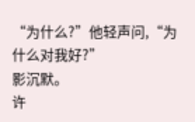“为什么?”他轻声问,“为什么对我好?”
影沉默。
许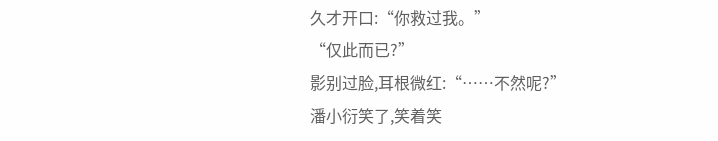久才开口:“你救过我。”
“仅此而已?”
影别过脸,耳根微红:“……不然呢?”
潘小衍笑了,笑着笑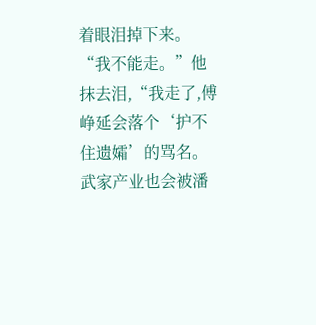着眼泪掉下来。
“我不能走。”他抹去泪,“我走了,傅峥延会落个‘护不住遗孀’的骂名。武家产业也会被潘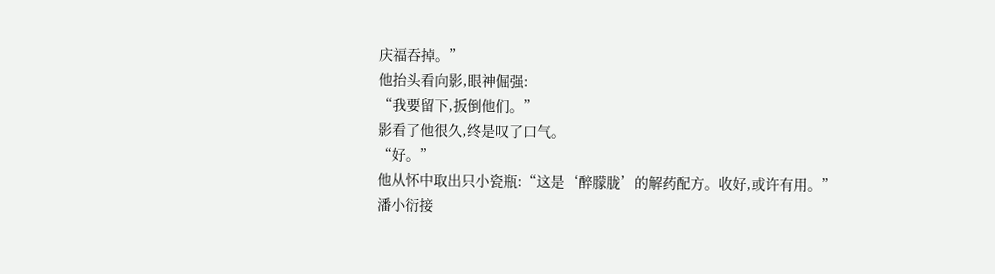庆福吞掉。”
他抬头看向影,眼神倔强:
“我要留下,扳倒他们。”
影看了他很久,终是叹了口气。
“好。”
他从怀中取出只小瓷瓶:“这是‘醉朦胧’的解药配方。收好,或许有用。”
潘小衍接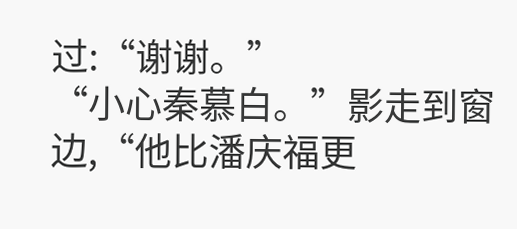过:“谢谢。”
“小心秦慕白。”影走到窗边,“他比潘庆福更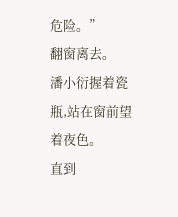危险。”
翻窗离去。
潘小衍握着瓷瓶,站在窗前望着夜色。
直到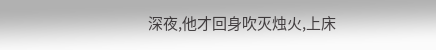深夜,他才回身吹灭烛火,上床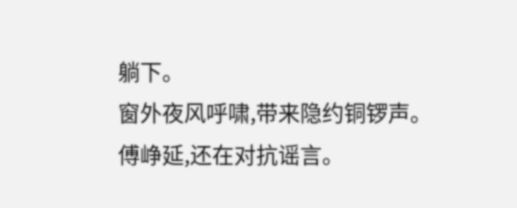躺下。
窗外夜风呼啸,带来隐约铜锣声。
傅峥延,还在对抗谣言。